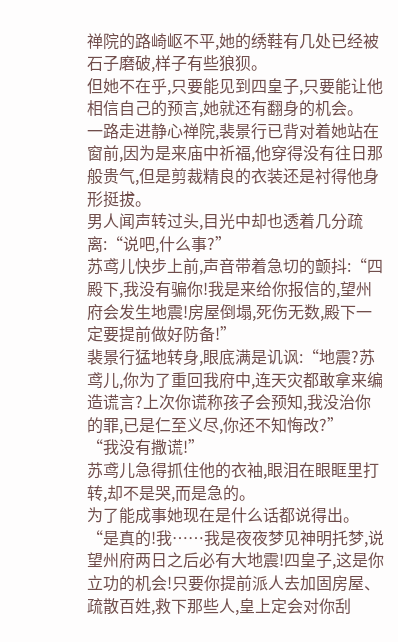禅院的路崎岖不平,她的绣鞋有几处已经被石子磨破,样子有些狼狈。
但她不在乎,只要能见到四皇子,只要能让他相信自己的预言,她就还有翻身的机会。
一路走进静心禅院,裴景行已背对着她站在窗前,因为是来庙中祈福,他穿得没有往日那般贵气,但是剪裁精良的衣装还是衬得他身形挺拔。
男人闻声转过头,目光中却也透着几分疏离:“说吧,什么事?”
苏鸢儿快步上前,声音带着急切的颤抖:“四殿下,我没有骗你!我是来给你报信的,望州府会发生地震!房屋倒塌,死伤无数,殿下一定要提前做好防备!”
裴景行猛地转身,眼底满是讥讽:“地震?苏鸢儿,你为了重回我府中,连天灾都敢拿来编造谎言?上次你谎称孩子会预知,我没治你的罪,已是仁至义尽,你还不知悔改?”
“我没有撒谎!”
苏鸢儿急得抓住他的衣袖,眼泪在眼眶里打转,却不是哭,而是急的。
为了能成事她现在是什么话都说得出。
“是真的!我……我是夜夜梦见神明托梦,说望州府两日之后必有大地震!四皇子,这是你立功的机会!只要你提前派人去加固房屋、疏散百姓,救下那些人,皇上定会对你刮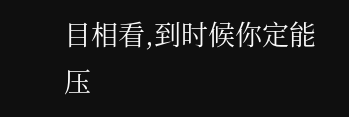目相看,到时候你定能压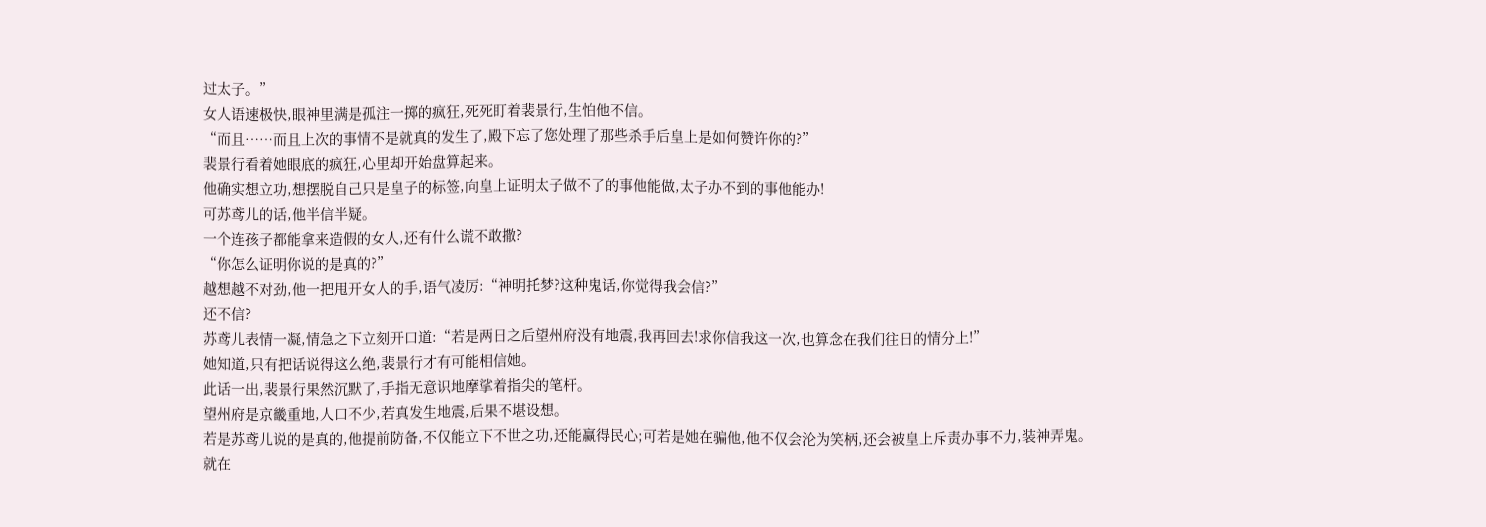过太子。”
女人语速极快,眼神里满是孤注一掷的疯狂,死死盯着裴景行,生怕他不信。
“而且……而且上次的事情不是就真的发生了,殿下忘了您处理了那些杀手后皇上是如何赞许你的?”
裴景行看着她眼底的疯狂,心里却开始盘算起来。
他确实想立功,想摆脱自己只是皇子的标签,向皇上证明太子做不了的事他能做,太子办不到的事他能办!
可苏鸢儿的话,他半信半疑。
一个连孩子都能拿来造假的女人,还有什么谎不敢撒?
“你怎么证明你说的是真的?”
越想越不对劲,他一把甩开女人的手,语气凌厉:“神明托梦?这种鬼话,你觉得我会信?”
还不信?
苏鸢儿表情一凝,情急之下立刻开口道:“若是两日之后望州府没有地震,我再回去!求你信我这一次,也算念在我们往日的情分上!”
她知道,只有把话说得这么绝,裴景行才有可能相信她。
此话一出,裴景行果然沉默了,手指无意识地摩挲着指尖的笔杆。
望州府是京畿重地,人口不少,若真发生地震,后果不堪设想。
若是苏鸢儿说的是真的,他提前防备,不仅能立下不世之功,还能赢得民心;可若是她在骗他,他不仅会沦为笑柄,还会被皇上斥责办事不力,装神弄鬼。
就在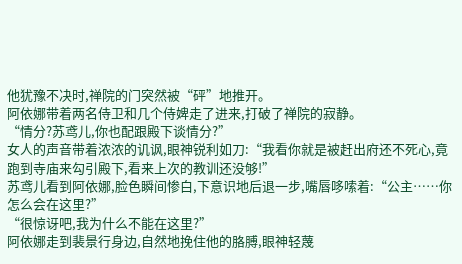他犹豫不决时,禅院的门突然被“砰”地推开。
阿依娜带着两名侍卫和几个侍婢走了进来,打破了禅院的寂静。
“情分?苏鸢儿,你也配跟殿下谈情分?”
女人的声音带着浓浓的讥讽,眼神锐利如刀:“我看你就是被赶出府还不死心,竟跑到寺庙来勾引殿下,看来上次的教训还没够!”
苏鸢儿看到阿依娜,脸色瞬间惨白,下意识地后退一步,嘴唇哆嗦着:“公主……你怎么会在这里?”
“很惊讶吧,我为什么不能在这里?”
阿依娜走到裴景行身边,自然地挽住他的胳膊,眼神轻蔑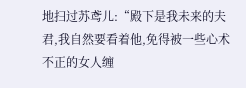地扫过苏鸢儿:“殿下是我未来的夫君,我自然要看着他,免得被一些心术不正的女人缠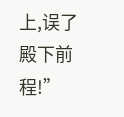上,误了殿下前程!”